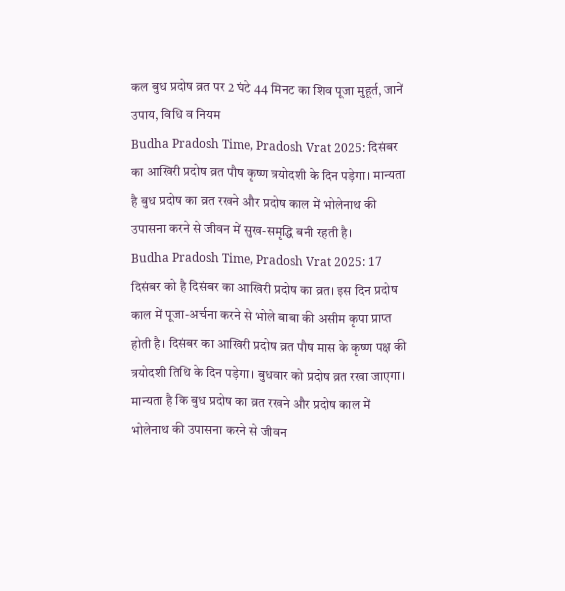कल बुध प्रदोष व्रत पर 2 घंटे 44 मिनट का शिव पूजा मुहूर्त, जानें उपाय, विधि व नियम
Budha Pradosh Time, Pradosh Vrat 2025: दिसंबर का आखिरी प्रदोष व्रत पौष कृष्ण त्रयोदशी के दिन पड़ेगा। मान्यता है बुध प्रदोष का व्रत रखने और प्रदोष काल में भोलेनाथ की उपासना करने से जीवन में सुख-समृद्धि बनी रहती है।
Budha Pradosh Time, Pradosh Vrat 2025: 17 दिसंबर को है दिसंबर का आखिरी प्रदोष का व्रत। इस दिन प्रदोष काल में पूजा-अर्चना करने से भोले बाबा की असीम कृपा प्राप्त होती है। दिसंबर का आखिरी प्रदोष व्रत पौष मास के कृष्ण पक्ष की त्रयोदशी तिथि के दिन पड़ेगा। बुधवार को प्रदोष व्रत रखा जाएगा। मान्यता है कि बुध प्रदोष का व्रत रखने और प्रदोष काल में भोलेनाथ की उपासना करने से जीवन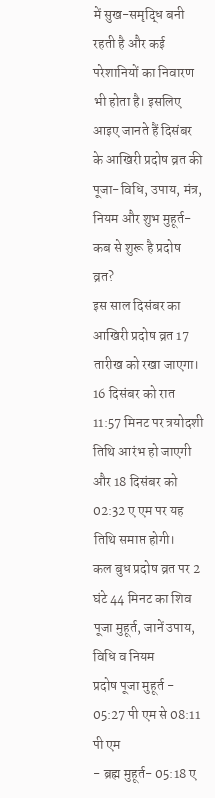में सुख-समृद्धि बनी रहती है और कई परेशानियों का निवारण भी होता है। इसलिए आइए जानते हैं दिसंबर के आखिरी प्रदोष व्रत की पूजा-विधि, उपाय, मंत्र, नियम और शुभ मुहूर्त-
कब से शुरू है प्रदोष व्रत?
इस साल दिसंबर का आखिरी प्रदोष व्रत 17 तारीख को रखा जाएगा। 16 दिसंबर को रात 11:57 मिनट पर त्रयोदशी तिथि आरंभ हो जाएगी और 18 दिसंबर को 02:32 ए एम पर यह तिथि समाप्त होगी।
कल बुध प्रदोष व्रत पर 2 घंटे 44 मिनट का शिव पूजा मुहूर्त, जानें उपाय, विधि व नियम
प्रदोष पूजा मुहूर्त - 05:27 पी एम से 08:11 पी एम
- ब्रह्म मुहूर्त- 05:18 ए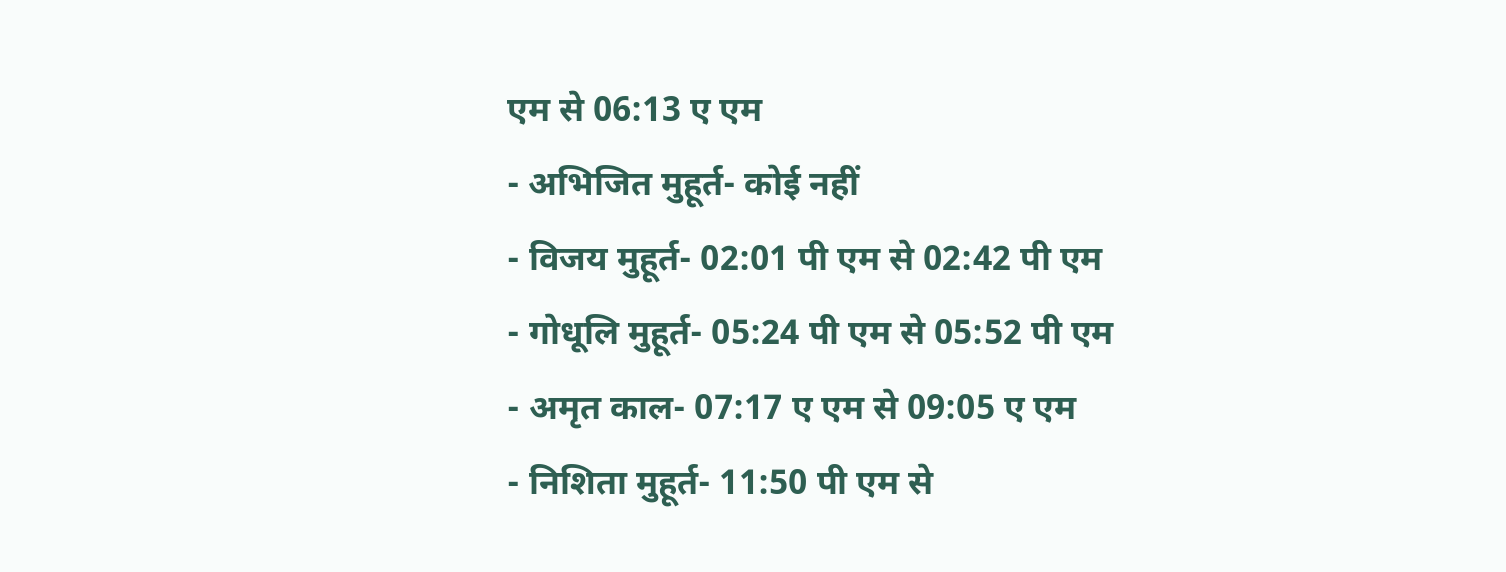एम से 06:13 ए एम
- अभिजित मुहूर्त- कोई नहीं
- विजय मुहूर्त- 02:01 पी एम से 02:42 पी एम
- गोधूलि मुहूर्त- 05:24 पी एम से 05:52 पी एम
- अमृत काल- 07:17 ए एम से 09:05 ए एम
- निशिता मुहूर्त- 11:50 पी एम से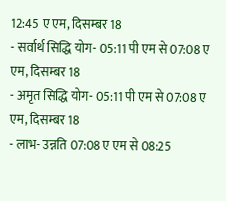12:45 ए एम, दिसम्बर 18
- सर्वार्थ सिद्धि योग- 05:11 पी एम से 07:08 ए एम, दिसम्बर 18
- अमृत सिद्धि योग- 05:11 पी एम से 07:08 ए एम, दिसम्बर 18
- लाभ- उन्नति 07:08 ए एम से 08:25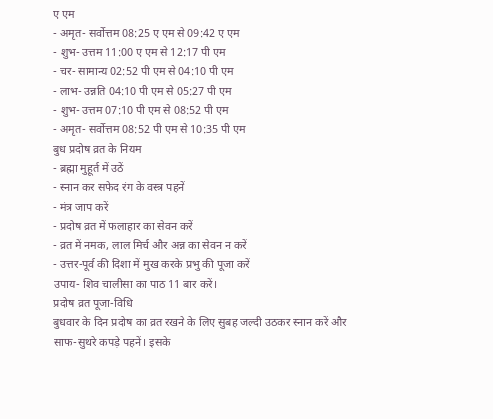ए एम
- अमृत- सर्वोत्तम 08:25 ए एम से 09:42 ए एम
- शुभ- उत्तम 11:00 ए एम से 12:17 पी एम
- चर- सामान्य 02:52 पी एम से 04:10 पी एम
- लाभ- उन्नति 04:10 पी एम से 05:27 पी एम
- शुभ- उत्तम 07:10 पी एम से 08:52 पी एम
- अमृत- सर्वोत्तम 08:52 पी एम से 10:35 पी एम
बुध प्रदोष व्रत के नियम
- ब्रह्मा मुहूर्त में उठें
- स्नान कर सफेद रंग के वस्त्र पहनें
- मंत्र जाप करें
- प्रदोष व्रत में फलाहार का सेवन करें
- व्रत में नमक, लाल मिर्च और अन्न का सेवन न करें
- उत्तर-पूर्व की दिशा में मुख करके प्रभु की पूजा करें
उपाय- शिव चालीसा का पाठ 11 बार करें।
प्रदोष व्रत पूजा-विधि
बुधवार के दिन प्रदोष का व्रत रखने के लिए सुबह जल्दी उठकर स्नान करें और साफ-सुथरे कपड़े पहनें। इसके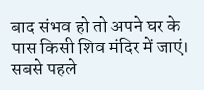बाद संभव हो तो अपने घर के पास किसी शिव मंदिर में जाएं। सबसे पहले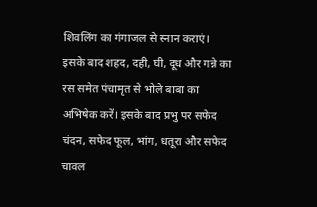शिवलिंग का गंगाजल से स्नान कराएं। इसके बाद शहद, दही, घी, दूध और गन्ने का रस समेत पंचामृत से भोले बाबा का अभिषेक करें। इसके बाद प्रभु पर सफेद चंदन, सफेद फूल, भांग, धतूरा और सफेद चावल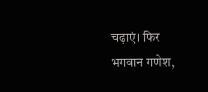चढ़ाएं। फिर भगवान गणेश,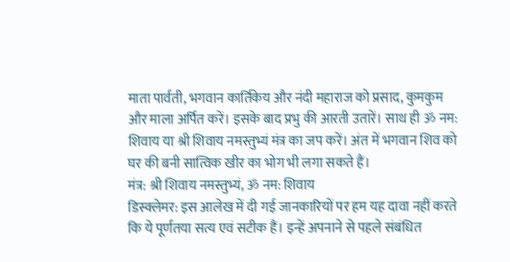माता पार्वती, भगवान कार्तिकेय और नंदी महाराज को प्रसाद, कुमकुम और माला अर्पित करें। इसके बाद प्रभु की आरती उतारें। साथ ही ॐ नम: शिवाय या श्री शिवाय नमस्तुभ्यं मंत्र का जप करें। अंत में भगवान शिव को घर की बनी सात्विक खीर का भोग भी लगा सकते हैं।
मंत्र: श्री शिवाय नमस्तुभ्यं, ॐ नम: शिवाय
डिस्क्लेमर: इस आलेख में दी गई जानकारियों पर हम यह दावा नहीं करते कि ये पूर्णतया सत्य एवं सटीक हैं। इन्हें अपनाने से पहले संबंधित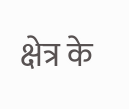क्षेत्र के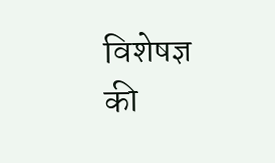विशेषज्ञ की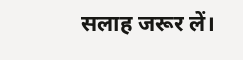सलाह जरूर लें।